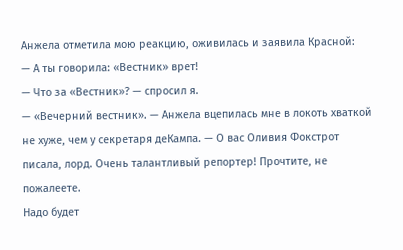Анжела отметила мою реакцию, оживилась и заявила Красной:
— А ты говорила: «Вестник» врет!
— Что за «Вестник»? — спросил я.
— «Вечерний вестник». — Анжела вцепилась мне в локоть хваткой не хуже, чем у секретаря деКампа. — О вас Оливия Фокстрот писала, лорд. Очень талантливый репортер! Прочтите, не пожалеете.
Надо будет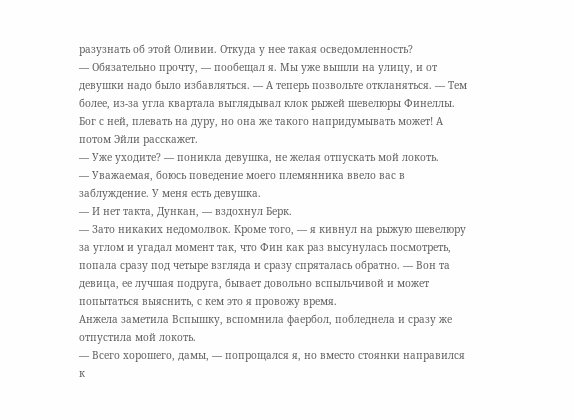разузнать об этой Оливии. Откуда у нее такая осведомленность?
— Обязательно прочту, — пообещал я. Мы уже вышли на улицу, и от девушки надо было избавляться. — А теперь позвольте откланяться. — Тем более, из-за угла квартала выглядывал клок рыжей шевелюры Финеллы. Бог с ней, плевать на дуру, но она же такого напридумывать может! А потом Эйли расскажет.
— Уже уходите? — поникла девушка, не желая отпускать мой локоть.
— Уважаемая, боюсь поведение моего племянника ввело вас в заблуждение. У меня есть девушка.
— И нет такта, Дункан, — вздохнул Берк.
— Зато никаких недомолвок. Кроме того, — я кивнул на рыжую шевелюру за углом и угадал момент так, что Фин как раз высунулась посмотреть, попала сразу под четыре взгляда и сразу спряталась обратно. — Вон та девица, ее лучшая подруга, бывает довольно вспыльчивой и может попытаться выяснить, с кем это я провожу время.
Анжела заметила Вспышку, вспомнила фаербол, побледнела и сразу же отпустила мой локоть.
— Всего хорошего, дамы, — попрощался я, но вместо стоянки направился к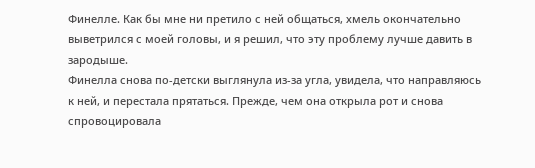Финелле. Как бы мне ни претило с ней общаться, хмель окончательно выветрился с моей головы, и я решил, что эту проблему лучше давить в зародыше.
Финелла снова по-детски выглянула из-за угла, увидела, что направляюсь к ней, и перестала прятаться. Прежде, чем она открыла рот и снова спровоцировала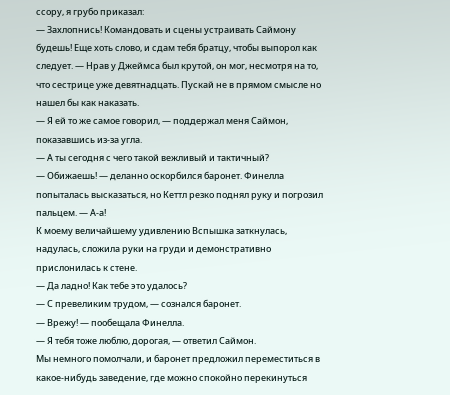ссору, я грубо приказал:
— Захлопнись! Командовать и сцены устраивать Саймону будешь! Еще хоть слово, и сдам тебя братцу, чтобы выпорол как следует. — Нрав у Джеймса был крутой, он мог, несмотря на то, что сестрице уже девятнадцать. Пускай не в прямом смысле но нашел бы как наказать.
— Я ей то же самое говорил, — поддержал меня Саймон, показавшись из-за угла.
— А ты сегодня с чего такой вежливый и тактичный?
— Обижаешь! — деланно оскорбился баронет. Финелла попыталась высказаться, но Кеттл резко поднял руку и погрозил пальцем. — А-а!
К моему величайшему удивлению Вспышка заткнулась, надулась, сложила руки на груди и демонстративно прислонилась к стене.
— Да ладно! Как тебе это удалось?
— С превеликим трудом, — сознался баронет.
— Врежу! — пообещала Финелла.
— Я тебя тоже люблю, дорогая, — ответил Саймон.
Мы немного помолчали, и баронет предложил переместиться в какое-нибудь заведение, где можно спокойно перекинуться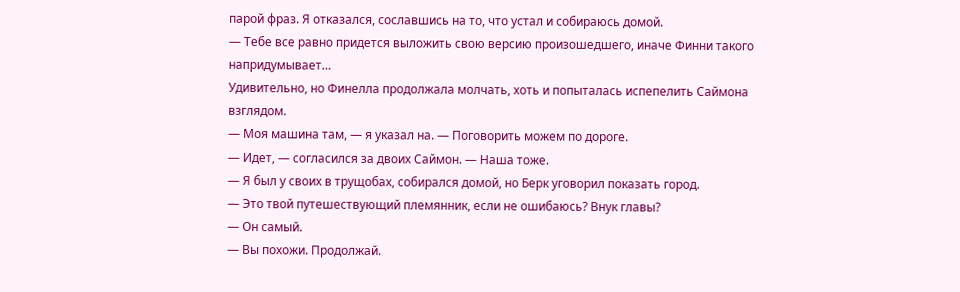парой фраз. Я отказался, сославшись на то, что устал и собираюсь домой.
— Тебе все равно придется выложить свою версию произошедшего, иначе Финни такого напридумывает…
Удивительно, но Финелла продолжала молчать, хоть и попыталась испепелить Саймона взглядом.
— Моя машина там, — я указал на. — Поговорить можем по дороге.
— Идет, — согласился за двоих Саймон. — Наша тоже.
— Я был у своих в трущобах, собирался домой, но Берк уговорил показать город.
— Это твой путешествующий племянник, если не ошибаюсь? Внук главы?
— Он самый.
— Вы похожи. Продолжай.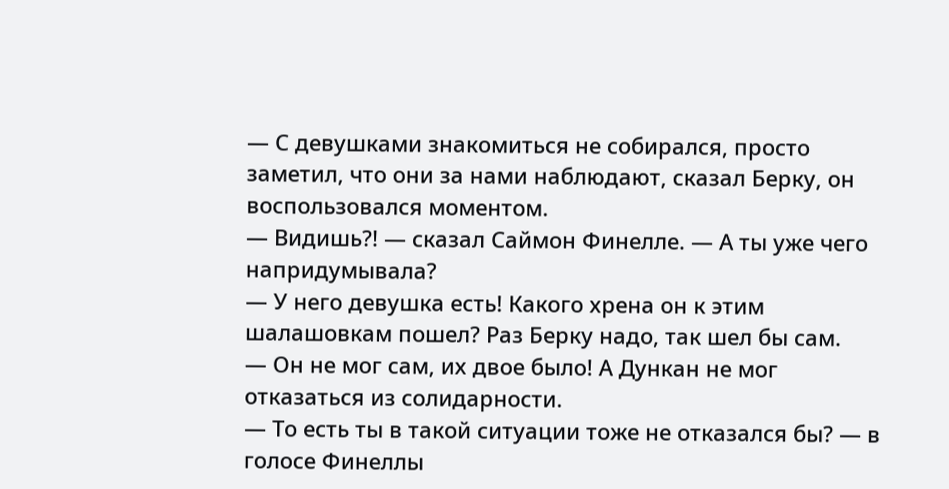— С девушками знакомиться не собирался, просто заметил, что они за нами наблюдают, сказал Берку, он воспользовался моментом.
— Видишь?! — сказал Саймон Финелле. — А ты уже чего напридумывала?
— У него девушка есть! Какого хрена он к этим шалашовкам пошел? Раз Берку надо, так шел бы сам.
— Он не мог сам, их двое было! А Дункан не мог отказаться из солидарности.
— То есть ты в такой ситуации тоже не отказался бы? — в голосе Финеллы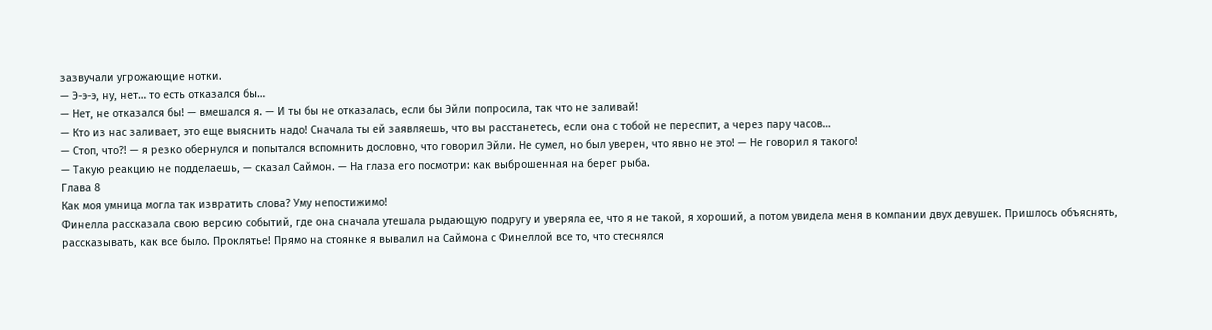зазвучали угрожающие нотки.
— Э-э-э, ну, нет… то есть отказался бы…
— Нет, не отказался бы! — вмешался я. — И ты бы не отказалась, если бы Эйли попросила, так что не заливай!
— Кто из нас заливает, это еще выяснить надо! Сначала ты ей заявляешь, что вы расстанетесь, если она с тобой не переспит, а через пару часов…
— Стоп, что?! — я резко обернулся и попытался вспомнить дословно, что говорил Эйли. Не сумел, но был уверен, что явно не это! — Не говорил я такого!
— Такую реакцию не подделаешь, — сказал Саймон. — На глаза его посмотри: как выброшенная на берег рыба.
Глава 8
Как моя умница могла так извратить слова? Уму непостижимо!
Финелла рассказала свою версию событий, где она сначала утешала рыдающую подругу и уверяла ее, что я не такой, я хороший, а потом увидела меня в компании двух девушек. Пришлось объяснять, рассказывать, как все было. Проклятье! Прямо на стоянке я вывалил на Саймона с Финеллой все то, что стеснялся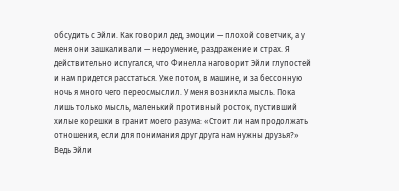обсудить с Эйли. Как говорил дед, эмоции — плохой советчик, а у меня они зашкаливали — недоумение, раздражение и страх. Я действительно испугался, что Финелла наговорит Эйли глупостей и нам придется расстаться. Уже потом, в машине, и за бессонную ночь я много чего переосмыслил. У меня возникла мысль. Пока лишь только мысль, маленький противный росток, пустивший хилые корешки в гранит моего разума: «Стоит ли нам продолжать отношения, если для понимания друг друга нам нужны друзья?» Ведь Эйли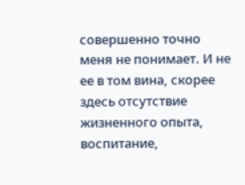совершенно точно меня не понимает. И не ее в том вина, скорее здесь отсутствие жизненного опыта, воспитание,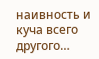наивность и куча всего другого…